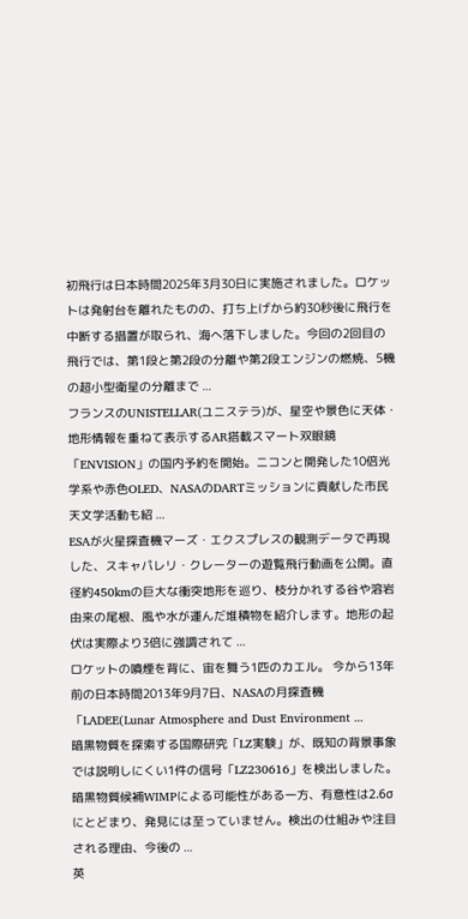初飛行は日本時間2025年3月30日に実施されました。ロケットは発射台を離れたものの、打ち上げから約30秒後に飛行を中断する措置が取られ、海へ落下しました。今回の2回目の飛行では、第1段と第2段の分離や第2段エンジンの燃焼、5機の超小型衛星の分離まで ...
フランスのUNISTELLAR(ユニステラ)が、星空や景色に天体・地形情報を重ねて表示するAR搭載スマート双眼鏡「ENVISION」の国内予約を開始。ニコンと開発した10倍光学系や赤色OLED、NASAのDARTミッションに貢献した市民天文学活動も紹 ...
ESAが火星探査機マーズ・エクスプレスの観測データで再現した、スキャパレリ・クレーターの遊覧飛行動画を公開。直径約450kmの巨大な衝突地形を巡り、枝分かれする谷や溶岩由来の尾根、風や水が運んだ堆積物を紹介します。地形の起伏は実際より3倍に強調されて ...
ロケットの噴煙を背に、宙を舞う1匹のカエル。 今から13年前の日本時間2013年9月7日、NASAの月探査機「LADEE(Lunar Atmosphere and Dust Environment ...
暗黒物質を探索する国際研究「LZ実験」が、既知の背景事象では説明しにくい1件の信号「LZ230616」を検出しました。暗黒物質候補WIMPによる可能性がある一方、有意性は2.6σにとどまり、発見には至っていません。検出の仕組みや注目される理由、今後の ...
英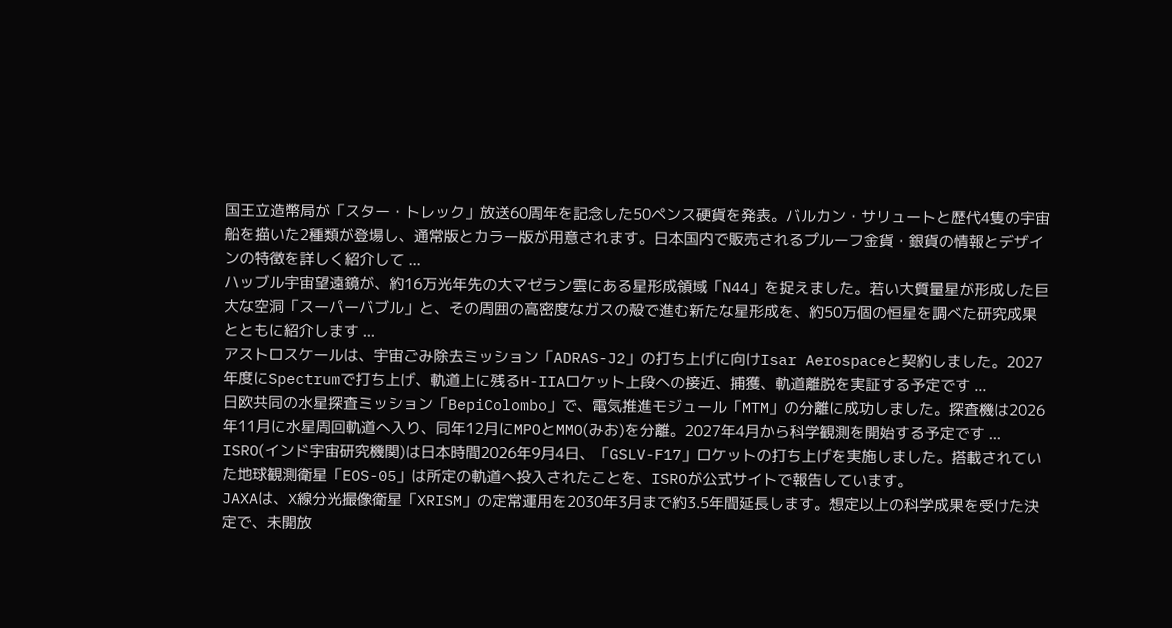国王立造幣局が「スター・トレック」放送60周年を記念した50ペンス硬貨を発表。バルカン・サリュートと歴代4隻の宇宙船を描いた2種類が登場し、通常版とカラー版が用意されます。日本国内で販売されるプルーフ金貨・銀貨の情報とデザインの特徴を詳しく紹介して ...
ハッブル宇宙望遠鏡が、約16万光年先の大マゼラン雲にある星形成領域「N44」を捉えました。若い大質量星が形成した巨大な空洞「スーパーバブル」と、その周囲の高密度なガスの殻で進む新たな星形成を、約50万個の恒星を調べた研究成果とともに紹介します ...
アストロスケールは、宇宙ごみ除去ミッション「ADRAS-J2」の打ち上げに向けIsar Aerospaceと契約しました。2027年度にSpectrumで打ち上げ、軌道上に残るH-IIAロケット上段への接近、捕獲、軌道離脱を実証する予定です ...
日欧共同の水星探査ミッション「BepiColombo」で、電気推進モジュール「MTM」の分離に成功しました。探査機は2026年11月に水星周回軌道へ入り、同年12月にMPOとMMO(みお)を分離。2027年4月から科学観測を開始する予定です ...
ISRO(インド宇宙研究機関)は日本時間2026年9月4日、「GSLV-F17」ロケットの打ち上げを実施しました。搭載されていた地球観測衛星「EOS-05」は所定の軌道へ投入されたことを、ISROが公式サイトで報告しています。
JAXAは、X線分光撮像衛星「XRISM」の定常運用を2030年3月まで約3.5年間延長します。想定以上の科学成果を受けた決定で、未開放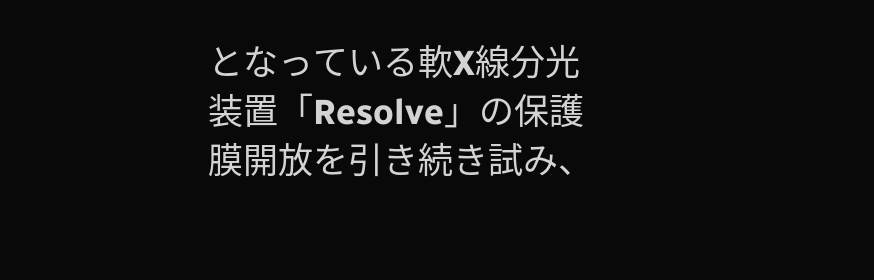となっている軟X線分光装置「Resolve」の保護膜開放を引き続き試み、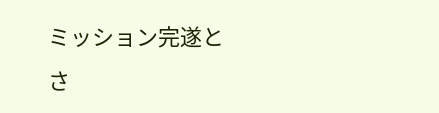ミッション完遂とさ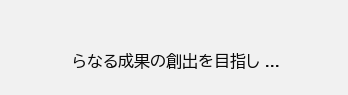らなる成果の創出を目指し ...